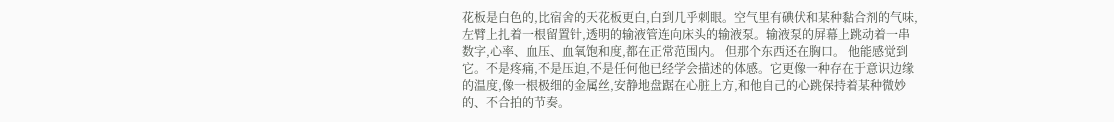花板是白色的,比宿舍的天花板更白,白到几乎刺眼。空气里有碘伏和某种黏合剂的气味,左臂上扎着一根留置针,透明的输液管连向床头的输液泵。输液泵的屏幕上跳动着一串数字,心率、血压、血氧饱和度,都在正常范围内。 但那个东西还在胸口。 他能感觉到它。不是疼痛,不是压迫,不是任何他已经学会描述的体感。它更像一种存在于意识边缘的温度,像一根极细的金属丝,安静地盘踞在心脏上方,和他自己的心跳保持着某种微妙的、不合拍的节奏。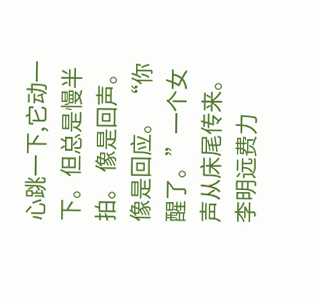心跳一下,它动一下。但总是慢半拍。 像是回声。 像是回应。 “你醒了。”一个女声从床尾传来。李明远费力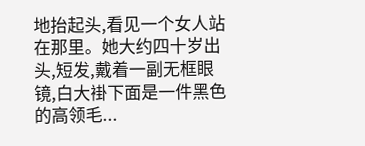地抬起头,看见一个女人站在那里。她大约四十岁出头,短发,戴着一副无框眼镜,白大褂下面是一件黑色的高领毛...